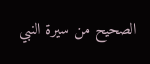الصحيح من سيرة النبي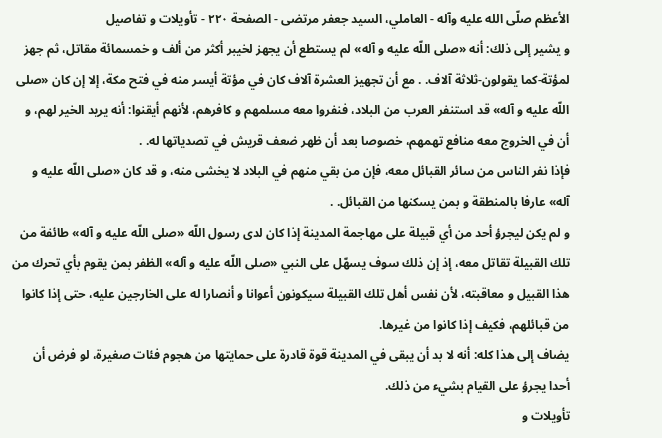الأعظم صلّى الله عليه وآله - العاملي، السيد جعفر مرتضى - الصفحة ٢٢٠ - تأويلات و تفاصيل
و يشير إلى ذلك: أنه «صلى اللّه عليه و آله» لم يستطع أن يجهز لخيبر أكثر من ألف و خمسمائة مقاتل، ثم جهز لمؤتة-كما يقولون-ثلاثة آلاف. . مع أن تجهيز العشرة آلاف كان في مؤتة أيسر منه في فتح مكة، إلا إن كان «صلى اللّه عليه و آله» قد استنفر العرب من البلاد، فنفروا معه مسلمهم و كافرهم، لأنهم أيقنوا: أنه يريد الخير لهم، و أن في الخروج معه منافع تهمهم، خصوصا بعد أن ظهر ضعف قريش في تصدياتها له. .
فإذا نفر الناس من سائر القبائل معه، فإن من بقي منهم في البلاد لا يخشى منه، و قد كان «صلى اللّه عليه و آله» عارفا بالمنطقة و بمن يسكنها من القبائل. .
و لم يكن ليجرؤ أحد من أي قبيلة على مهاجمة المدينة إذا كان لدى رسول اللّه «صلى اللّه عليه و آله» طائفة من تلك القبيلة تقاتل معه، إذ إن ذلك سوف يسهّل على النبي «صلى اللّه عليه و آله» الظفر بمن يقوم بأي تحرك من هذا القبيل و معاقبته، لأن نفس أهل تلك القبيلة سيكونون أعوانا و أنصارا له على الخارجين عليه، حتى إذا كانوا من قبائلهم، فكيف إذا كانوا من غيرها.
يضاف إلى هذا كله: أنه لا بد أن يبقى في المدينة قوة قادرة على حمايتها من هجوم فئات صغيرة، لو فرض أن أحدا يجرؤ على القيام بشيء من ذلك.
تأويلات و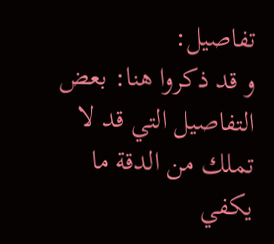تفاصيل:
و قد ذكروا هنا: بعض التفاصيل التي قد لا تملك من الدقة ما يكفي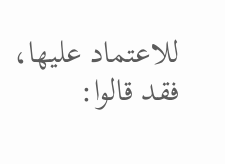للاعتماد عليها، فقد قالوا: